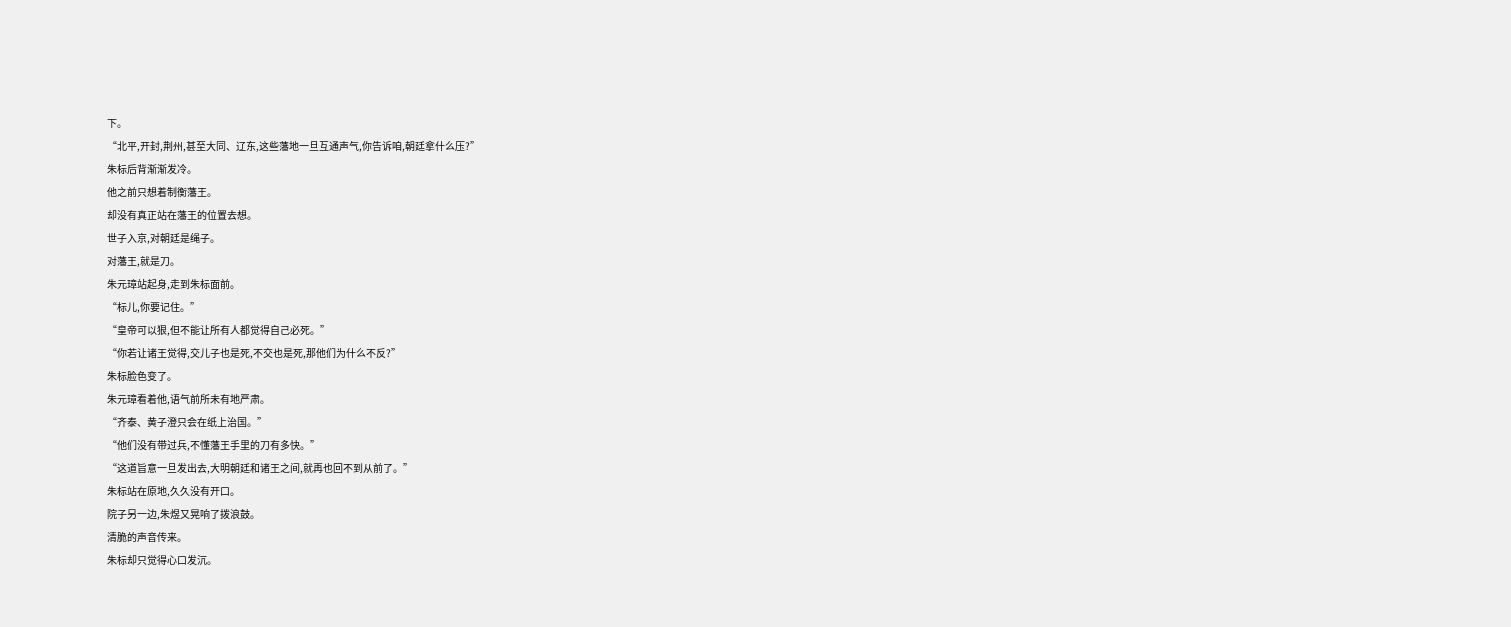下。
“北平,开封,荆州,甚至大同、辽东,这些藩地一旦互通声气,你告诉咱,朝廷拿什么压?”
朱标后背渐渐发冷。
他之前只想着制衡藩王。
却没有真正站在藩王的位置去想。
世子入京,对朝廷是绳子。
对藩王,就是刀。
朱元璋站起身,走到朱标面前。
“标儿,你要记住。”
“皇帝可以狠,但不能让所有人都觉得自己必死。”
“你若让诸王觉得,交儿子也是死,不交也是死,那他们为什么不反?”
朱标脸色变了。
朱元璋看着他,语气前所未有地严肃。
“齐泰、黄子澄只会在纸上治国。”
“他们没有带过兵,不懂藩王手里的刀有多快。”
“这道旨意一旦发出去,大明朝廷和诸王之间,就再也回不到从前了。”
朱标站在原地,久久没有开口。
院子另一边,朱煜又晃响了拨浪鼓。
清脆的声音传来。
朱标却只觉得心口发沉。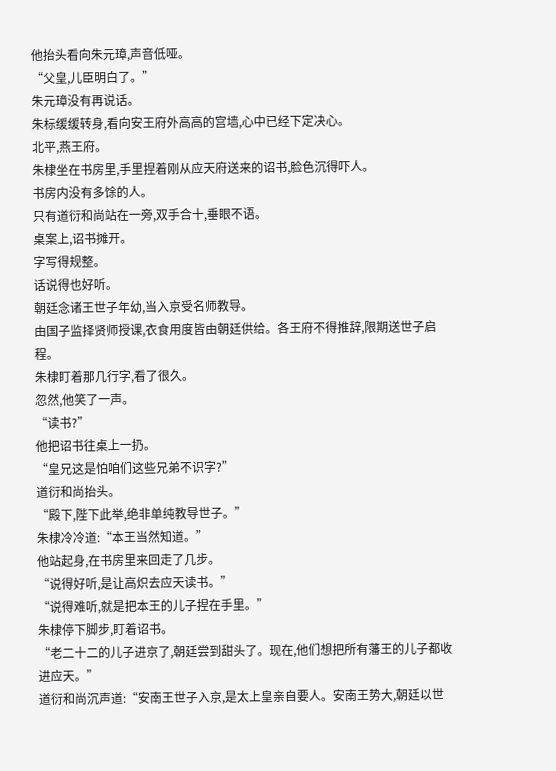他抬头看向朱元璋,声音低哑。
“父皇,儿臣明白了。”
朱元璋没有再说话。
朱标缓缓转身,看向安王府外高高的宫墙,心中已经下定决心。
北平,燕王府。
朱棣坐在书房里,手里捏着刚从应天府送来的诏书,脸色沉得吓人。
书房内没有多馀的人。
只有道衍和尚站在一旁,双手合十,垂眼不语。
桌案上,诏书摊开。
字写得规整。
话说得也好听。
朝廷念诸王世子年幼,当入京受名师教导。
由国子监择贤师授课,衣食用度皆由朝廷供给。各王府不得推辞,限期送世子启程。
朱棣盯着那几行字,看了很久。
忽然,他笑了一声。
“读书?”
他把诏书往桌上一扔。
“皇兄这是怕咱们这些兄弟不识字?”
道衍和尚抬头。
“殿下,陛下此举,绝非单纯教导世子。”
朱棣冷冷道:“本王当然知道。”
他站起身,在书房里来回走了几步。
“说得好听,是让高炽去应天读书。”
“说得难听,就是把本王的儿子捏在手里。”
朱棣停下脚步,盯着诏书。
“老二十二的儿子进京了,朝廷尝到甜头了。现在,他们想把所有藩王的儿子都收进应天。”
道衍和尚沉声道:“安南王世子入京,是太上皇亲自要人。安南王势大,朝廷以世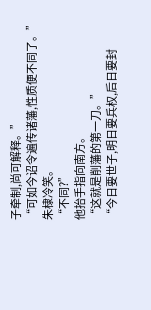子牵制,尚可解释。”
“可如今诏令遍传诸藩,性质便不同了。”
朱棣冷笑。
“不同?”
他抬手指向南方。
“这就是削藩的第一刀。”
“今日要世子,明日要兵权,后日要封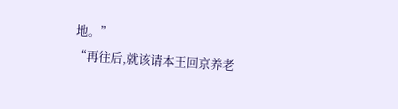地。”
“再往后,就该请本王回京养老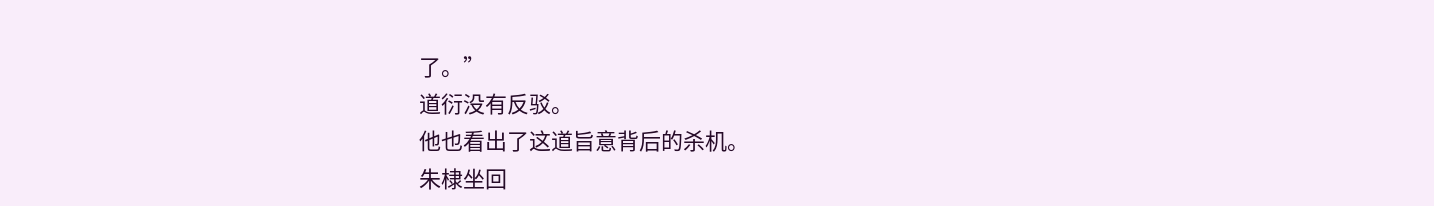了。”
道衍没有反驳。
他也看出了这道旨意背后的杀机。
朱棣坐回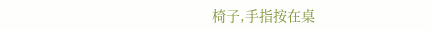椅子,手指按在桌